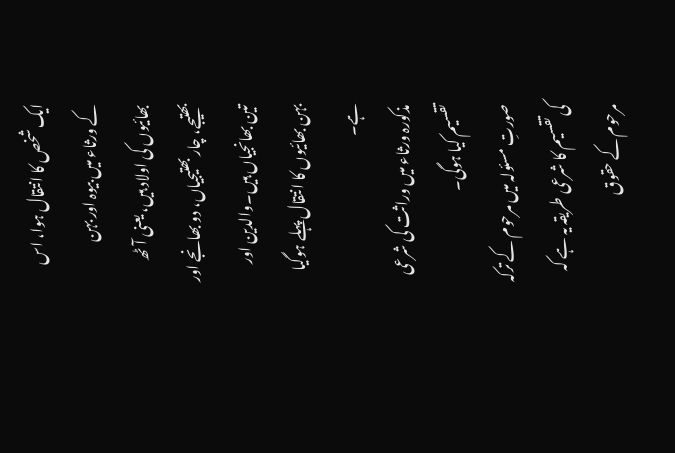ایک شخص کا انتقال ہوا، اس کے ورثاء میں بیوہ اور بہن بھائیوں کی اولاد ہیں، یعنی آٹھ بھتیجے، چار بھتیجیاں، دو بھانجے اور تین بھانجیاں ہیں۔والدین اور بہن بھائیوں کا انتقال پہلے ہوگیا ہے۔
مذکورہ ورثاء میں وراثت کی شرعی تقسیم کیا ہوگی۔
صورتِ مسئولہ میں مرحوم کے ترکہ کی تقسیم کا شرعی طریقہ یہ ہے کہ مرحوم کے حقوق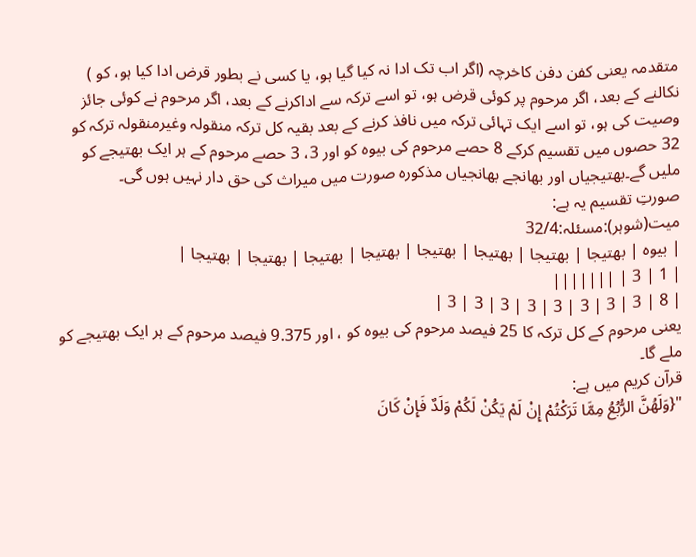متقدمہ یعنی کفن دفن کاخرچہ (اگر اب تک ادا نہ کیا گیا ہو، یا کسی نے بطور قرض ادا کیا ہو، کو ) نکالنے کے بعد، اگر مرحوم پر کوئی قرض ہو، تو اسے ترکہ سے اداکرنے کے بعد، اگر مرحوم نے کوئی جائز وصیت کی ہو، تو اسے ایک تہائی ترکہ میں نافذ کرنے کے بعد بقیہ کل ترکہ منقولہ وغیرمنقولہ ترکہ کو 32 حصوں میں تقسیم کرکے 8 حصے مرحوم کی بیوہ کو اور 3، 3 حصے مرحوم کے ہر ایک بھتیجے کو ملیں گے۔بھتیجیاں اور بھانجے بھانجیاں مذکورہ صورت میں میراث کی حق دار نہیں ہوں گی۔
صورتِ تقسیم یہ ہے:
میت(شوہر):مسئلہ:32/4
| بیوہ | بھتیجا | بھتیجا | بھتیجا | بھتیجا | بھتیجا | بھتیجا | بھتیجا | بھتیجا |
| 1 | 3 | |||||||
| 8 | 3 | 3 | 3 | 3 | 3 | 3 | 3 | 3 |
یعنی مرحوم کے کل ترکہ کا 25 فیصد مرحوم کی بیوہ کو ، اور 9.375 فیصد مرحوم کے ہر ایک بھتیجے کو ملے گا۔
قرآن کریم میں ہے:
"{وَلَهُنَّ الرُّبُعُ مِمَّا تَرَكْتُمْ إِنْ لَمْ يَكُنْ لَكُمْ وَلَدٌ فَإِنْ كَانَ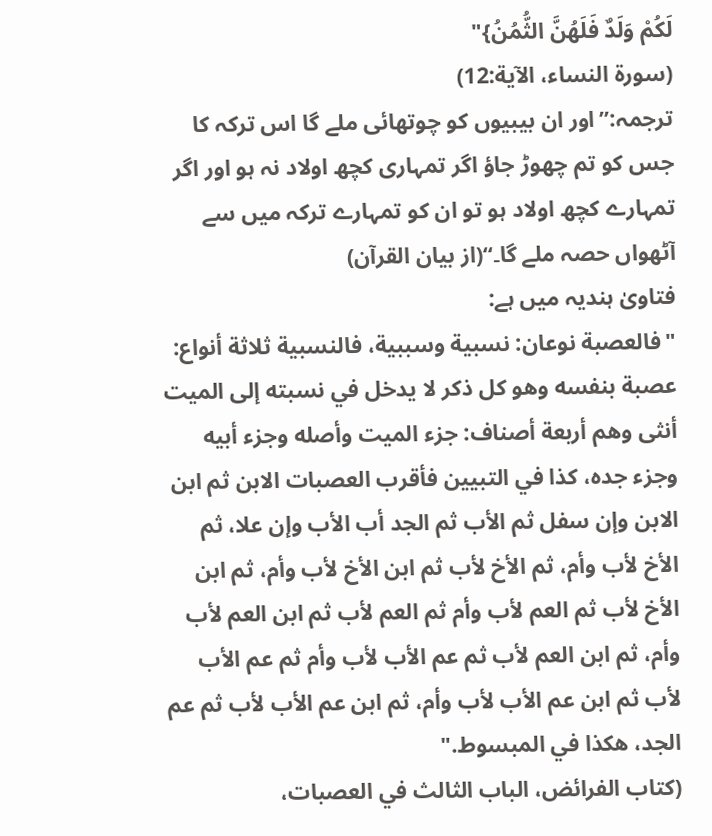لَكُمْ وَلَدٌ فَلَهُنَّ الثُّمُنُ}"
(سورة النساء، الآیة:12)
ترجمہ:”اور ان بیبیوں کو چوتھائی ملے گا اس ترکہ کا جس کو تم چھوڑ جاؤ اگر تمہاری کچھ اولاد نہ ہو اور اگر تمہارے کچھ اولاد ہو تو ان کو تمہارے ترکہ میں سے آٹھواں حصہ ملے گا۔“(از بیان القرآن)
فتاویٰ ہندیہ میں ہے:
"فالعصبة نوعان: نسبية وسببية، فالنسبية ثلاثة أنواع: عصبة بنفسه وهو كل ذكر لا يدخل في نسبته إلى الميت أنثى وهم أربعة أصناف: جزء الميت وأصله وجزء أبيه وجزء جده، كذا في التبيين فأقرب العصبات الابن ثم ابن الابن وإن سفل ثم الأب ثم الجد أب الأب وإن علا، ثم الأخ لأب وأم، ثم الأخ لأب ثم ابن الأخ لأب وأم، ثم ابن الأخ لأب ثم العم لأب وأم ثم العم لأب ثم ابن العم لأب وأم، ثم ابن العم لأب ثم عم الأب لأب وأم ثم عم الأب لأب ثم ابن عم الأب لأب وأم، ثم ابن عم الأب لأب ثم عم الجد، هكذا في المبسوط."
(کتاب الفرائض، الباب الثالث في العصبات،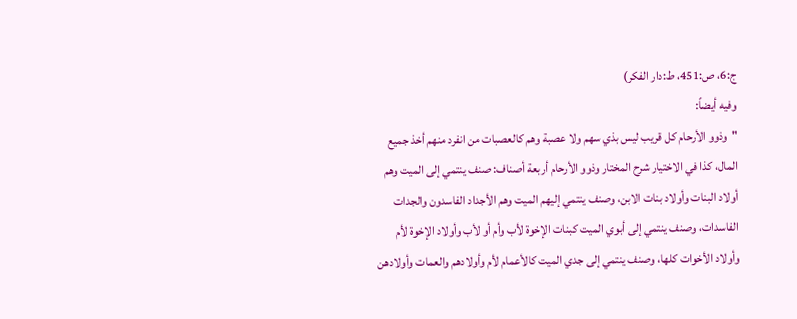ج:6، ص:451، ط:دار الفکر)
وفیه أیضاً:
"وذوو الأرحام كل قريب ليس بذي سهم ولا عصبة وهم كالعصبات من انفرد منهم أخذ جميع المال، كذا في الاختيار شرح المختار وذوو الأرحام أربعة أصناف: صنف ينتمي إلى الميت وهم أولاد البنات وأولاد بنات الابن، وصنف ينتمي إليهم الميت وهم الأجداد الفاسدون والجدات الفاسدات، وصنف ينتمي إلى أبوي الميت كبنات الإخوة لأب وأم أو لأب وأولاد الإخوة لأم وأولاد الأخوات كلها، وصنف ينتمي إلى جدي الميت كالأعمام لأم وأولادهم والعمات وأولادهن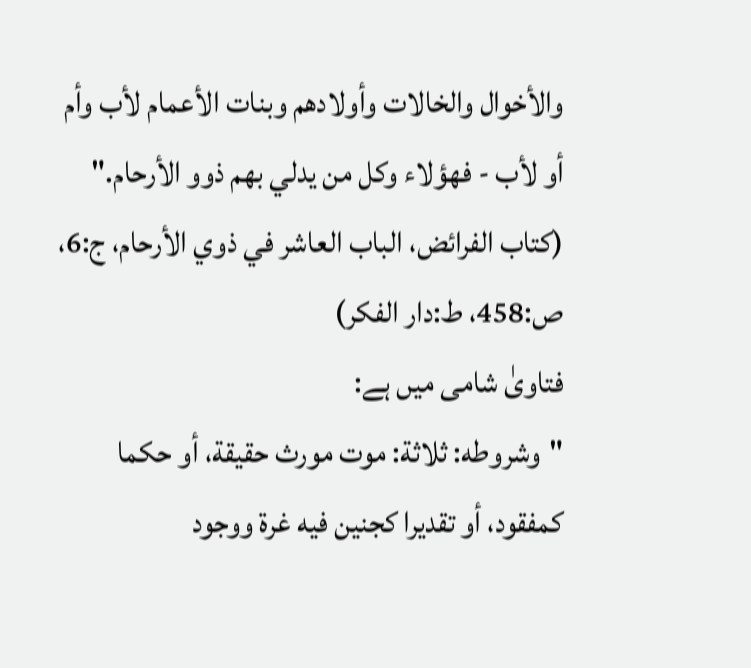والأخوال والخالات وأولادهم وبنات الأعمام لأب وأم أو لأب - فهؤلاء وكل من يدلي بهم ذوو الأرحام."
(کتاب الفرائض، الباب العاشر في ذوي الأرحام، ج:6، ص:458، ط:دار الفكر)
فتاویٰ شامی میں ہے:
"وشروطه: ثلاثة: موت مورث حقيقة، أو حكما كمفقود، أو تقديرا كجنين فيه غرة ووجود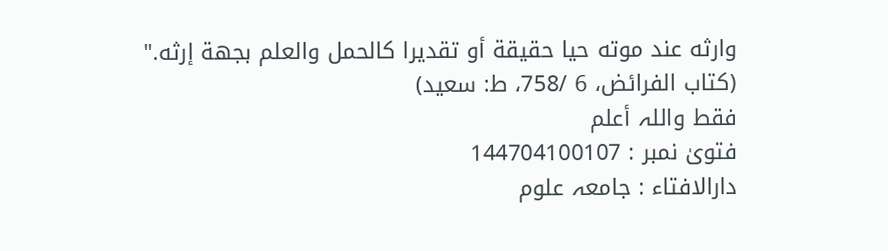وارثه عند موته حيا حقيقة أو تقديرا كالحمل والعلم بجهة إرثه."
(کتاب الفرائض، 6 /758، ط: سعید)
فقط واللہ أعلم
فتویٰ نمبر : 144704100107
دارالافتاء : جامعہ علوم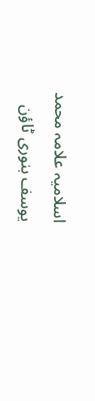اسلامیہ علامہ محمد یوسف بنوری ٹاؤن